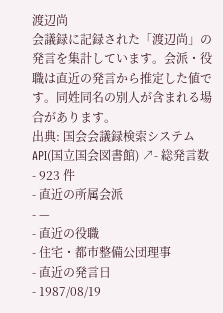渡辺尚
会議録に記録された「渡辺尚」の発言を集計しています。会派・役職は直近の発言から推定した値です。同姓同名の別人が含まれる場合があります。
出典: 国会会議録検索システム API(国立国会図書館) ↗- 総発言数
- 923 件
- 直近の所属会派
- —
- 直近の役職
- 住宅・都市整備公団理事
- 直近の発言日
- 1987/08/19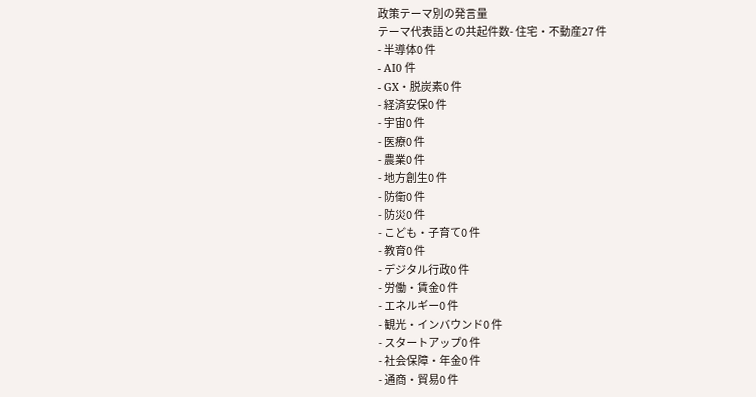政策テーマ別の発言量
テーマ代表語との共起件数- 住宅・不動産27 件
- 半導体0 件
- AI0 件
- GX・脱炭素0 件
- 経済安保0 件
- 宇宙0 件
- 医療0 件
- 農業0 件
- 地方創生0 件
- 防衛0 件
- 防災0 件
- こども・子育て0 件
- 教育0 件
- デジタル行政0 件
- 労働・賃金0 件
- エネルギー0 件
- 観光・インバウンド0 件
- スタートアップ0 件
- 社会保障・年金0 件
- 通商・貿易0 件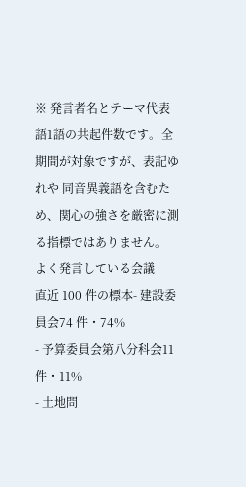※ 発言者名とテーマ代表語1語の共起件数です。全期間が対象ですが、表記ゆれや 同音異義語を含むため、関心の強さを厳密に測る指標ではありません。
よく発言している会議
直近 100 件の標本- 建設委員会74 件・74%
- 予算委員会第八分科会11 件・11%
- 土地問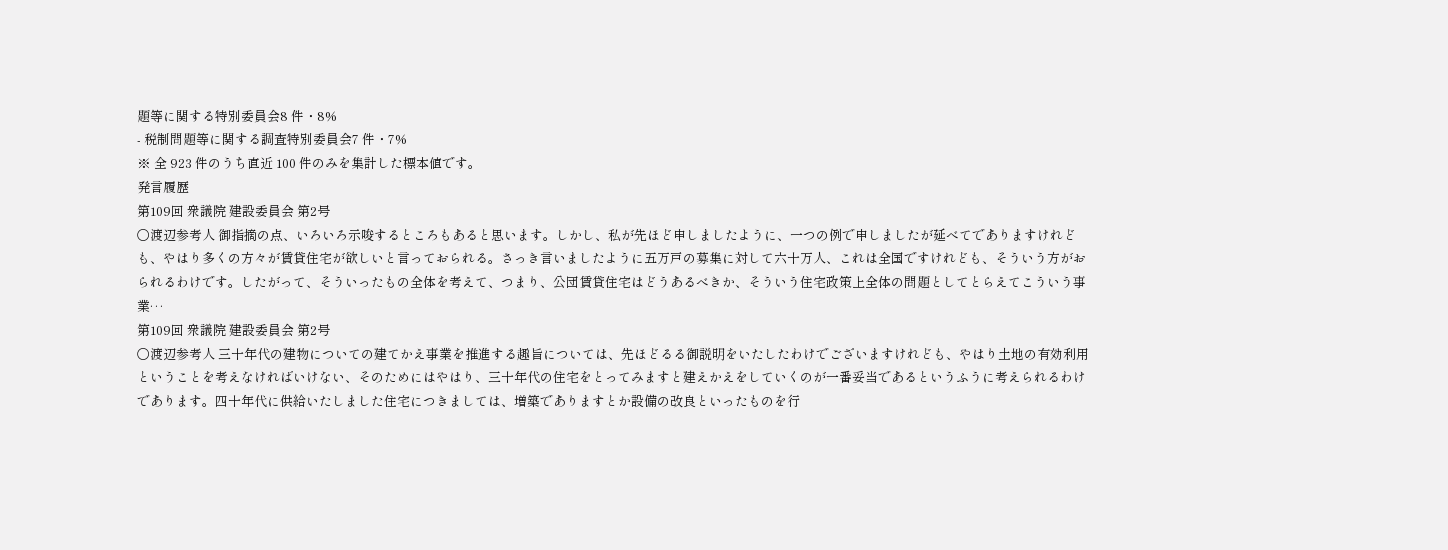題等に関する特別委員会8 件・8%
- 税制問題等に関する調査特別委員会7 件・7%
※ 全 923 件のうち直近 100 件のみを集計した標本値です。
発言履歴
第109回 衆議院 建設委員会 第2号
○渡辺参考人 御指摘の点、いろいろ示唆するところもあると思います。しかし、私が先ほど申しましたように、一つの例で申しましたが延べてでありますけれども、やはり多くの方々が賃貸住宅が欲しいと言っておられる。さっき言いましたように五万戸の募集に対して六十万人、これは全国ですけれども、そういう方がおられるわけです。したがって、そういったもの全体を考えて、つまり、公団賃貸住宅はどうあるべきか、そういう住宅政策上全体の問題としてとらえてこういう事業…
第109回 衆議院 建設委員会 第2号
○渡辺参考人 三十年代の建物についての建てかえ事業を推進する趣旨については、先ほどるる御説明をいたしたわけでございますけれども、やはり土地の有効利用ということを考えなければいけない、そのためにはやはり、三十年代の住宅をとってみますと建えかえをしていくのが一番妥当であるというふうに考えられるわけであります。四十年代に供給いたしました住宅につきましては、増築でありますとか設備の改良といったものを行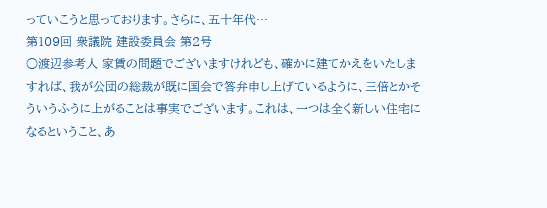っていこうと思っております。さらに、五十年代…
第109回 衆議院 建設委員会 第2号
○渡辺参考人 家賃の問題でございますけれども、確かに建てかえをいたしますれば、我が公団の総裁が既に国会で答弁申し上げているように、三倍とかそういうふうに上がることは事実でございます。これは、一つは全く新しい住宅になるということ、あ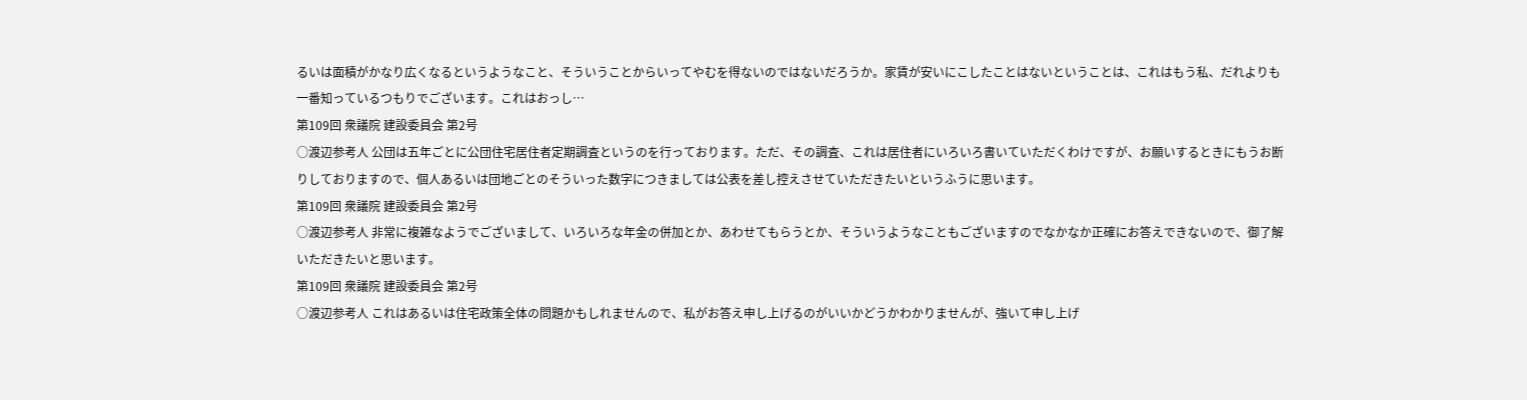るいは面積がかなり広くなるというようなこと、そういうことからいってやむを得ないのではないだろうか。家賃が安いにこしたことはないということは、これはもう私、だれよりも一番知っているつもりでございます。これはおっし…
第109回 衆議院 建設委員会 第2号
○渡辺参考人 公団は五年ごとに公団住宅居住者定期調査というのを行っております。ただ、その調査、これは居住者にいろいろ書いていただくわけですが、お願いするときにもうお断りしておりますので、個人あるいは団地ごとのそういった数字につきましては公表を差し控えさせていただきたいというふうに思います。
第109回 衆議院 建設委員会 第2号
○渡辺参考人 非常に複雑なようでございまして、いろいろな年金の併加とか、あわせてもらうとか、そういうようなこともございますのでなかなか正確にお答えできないので、御了解いただきたいと思います。
第109回 衆議院 建設委員会 第2号
○渡辺参考人 これはあるいは住宅政策全体の問題かもしれませんので、私がお答え申し上げるのがいいかどうかわかりませんが、強いて申し上げ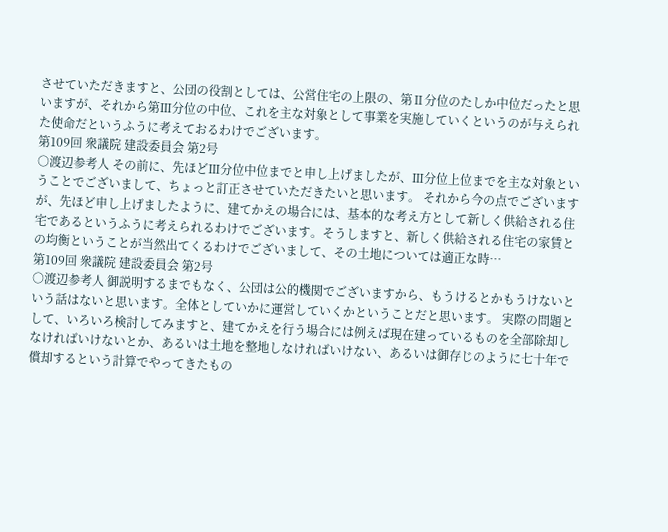させていただきますと、公団の役割としては、公営住宅の上限の、第Ⅱ分位のたしか中位だったと思いますが、それから第Ⅲ分位の中位、これを主な対象として事業を実施していくというのが与えられた使命だというふうに考えておるわけでございます。
第109回 衆議院 建設委員会 第2号
○渡辺参考人 その前に、先ほどⅢ分位中位までと申し上げましたが、Ⅲ分位上位までを主な対象ということでございまして、ちょっと訂正させていただきたいと思います。 それから今の点でございますが、先ほど申し上げましたように、建てかえの場合には、基本的な考え方として新しく供給される住宅であるというふうに考えられるわけでございます。そうしますと、新しく供給される住宅の家賃との均衡ということが当然出てくるわけでございまして、その土地については適正な時…
第109回 衆議院 建設委員会 第2号
○渡辺参考人 御説明するまでもなく、公団は公的機関でございますから、もうけるとかもうけないという話はないと思います。全体としていかに運営していくかということだと思います。 実際の問題として、いろいろ検討してみますと、建てかえを行う場合には例えば現在建っているものを全部除却しなければいけないとか、あるいは土地を整地しなければいけない、あるいは御存じのように七十年で償却するという計算でやってきたもの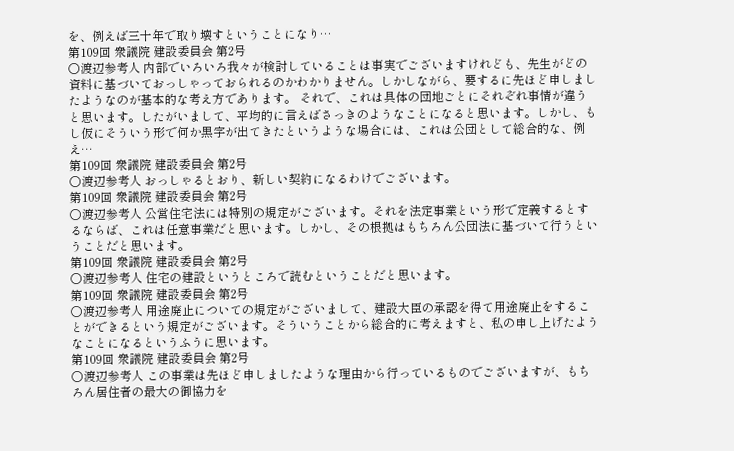を、例えば三十年で取り壊すということになり…
第109回 衆議院 建設委員会 第2号
○渡辺参考人 内部でいろいろ我々が検討していることは事実でございますけれども、先生がどの資料に基づいておっしゃっておられるのかわかりません。しかしながら、要するに先ほど申しましたようなのが基本的な考え方であります。 それで、これは具体の団地ごとにそれぞれ事情が違うと思います。したがいまして、平均的に言えばさっきのようなことになると思います。しかし、もし仮にそういう形で何か黒字が出てきたというような場合には、これは公団として総合的な、例え…
第109回 衆議院 建設委員会 第2号
○渡辺参考人 おっしゃるとおり、新しい契約になるわけでございます。
第109回 衆議院 建設委員会 第2号
○渡辺参考人 公営住宅法には特別の規定がございます。それを法定事業という形で定義するとするならば、これは任意事業だと思います。しかし、その根拠はもちろん公団法に基づいて行うということだと思います。
第109回 衆議院 建設委員会 第2号
○渡辺参考人 住宅の建設というところで読むということだと思います。
第109回 衆議院 建設委員会 第2号
○渡辺参考人 用途廃止についての規定がございまして、建設大臣の承認を得て用途廃止をすることができるという規定がございます。そういうことから総合的に考えますと、私の申し上げたようなことになるというふうに思います。
第109回 衆議院 建設委員会 第2号
○渡辺参考人 この事業は先ほど申しましたような理由から行っているものでございますが、もちろん居住者の最大の御協力を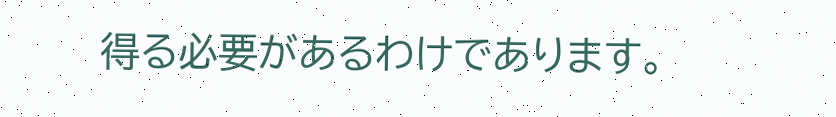得る必要があるわけであります。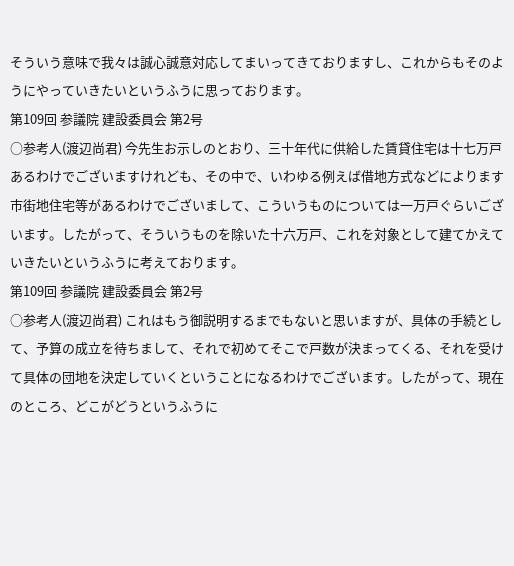そういう意味で我々は誠心誠意対応してまいってきておりますし、これからもそのようにやっていきたいというふうに思っております。
第109回 参議院 建設委員会 第2号
○参考人(渡辺尚君) 今先生お示しのとおり、三十年代に供給した賃貸住宅は十七万戸あるわけでございますけれども、その中で、いわゆる例えば借地方式などによります市街地住宅等があるわけでございまして、こういうものについては一万戸ぐらいございます。したがって、そういうものを除いた十六万戸、これを対象として建てかえていきたいというふうに考えております。
第109回 参議院 建設委員会 第2号
○参考人(渡辺尚君) これはもう御説明するまでもないと思いますが、具体の手続として、予算の成立を待ちまして、それで初めてそこで戸数が決まってくる、それを受けて具体の団地を決定していくということになるわけでございます。したがって、現在のところ、どこがどうというふうに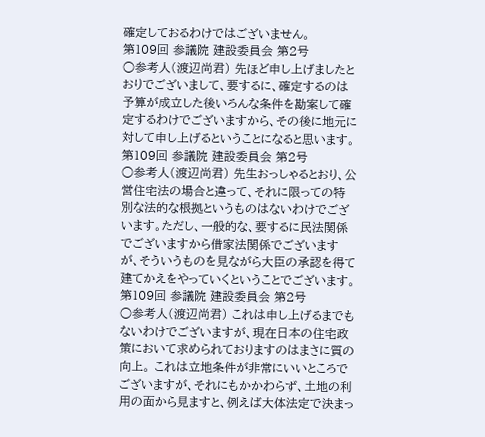確定しておるわけではございません。
第109回 参議院 建設委員会 第2号
○参考人(渡辺尚君) 先ほど申し上げましたとおりでございまして、要するに、確定するのは予算が成立した後いろんな条件を勘案して確定するわけでございますから、その後に地元に対して申し上げるということになると思います。
第109回 参議院 建設委員会 第2号
○参考人(渡辺尚君) 先生おっしゃるとおり、公営住宅法の場合と違って、それに限っての特別な法的な根拠というものはないわけでございます。ただし、一般的な、要するに民法関係でございますから借家法関係でございますが、そういうものを見ながら大臣の承認を得て建てかえをやっていくということでございます。
第109回 参議院 建設委員会 第2号
○参考人(渡辺尚君) これは申し上げるまでもないわけでございますが、現在日本の住宅政策において求められておりますのはまさに質の向上。 これは立地条件が非常にいいところでございますが、それにもかかわらず、土地の利用の面から見ますと、例えば大体法定で決まっ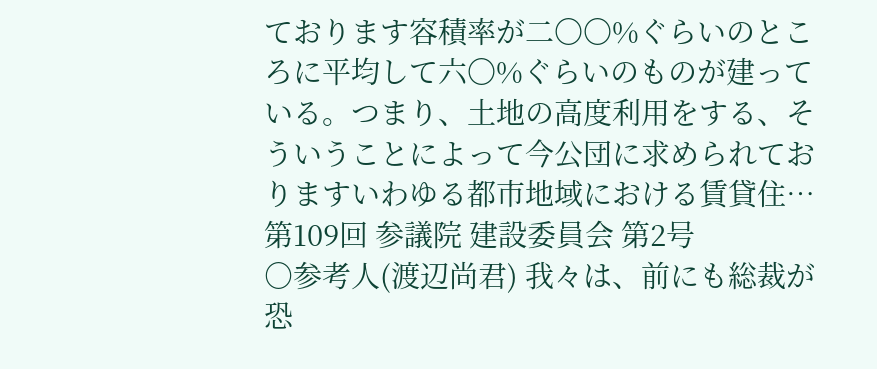ております容積率が二〇〇%ぐらいのところに平均して六〇%ぐらいのものが建っている。つまり、土地の高度利用をする、そういうことによって今公団に求められておりますいわゆる都市地域における賃貸住…
第109回 参議院 建設委員会 第2号
○参考人(渡辺尚君) 我々は、前にも総裁が恐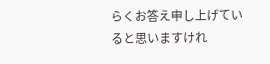らくお答え申し上げていると思いますけれ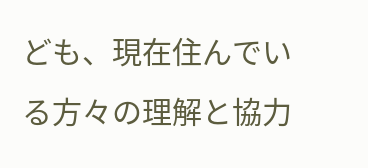ども、現在住んでいる方々の理解と協力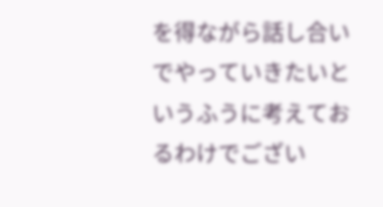を得ながら話し合いでやっていきたいというふうに考えておるわけでござい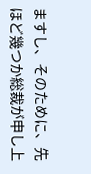ますし、そのために、先ほど幾つか総裁が申し上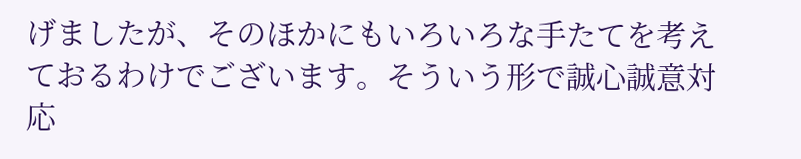げましたが、そのほかにもいろいろな手たてを考えておるわけでございます。そういう形で誠心誠意対応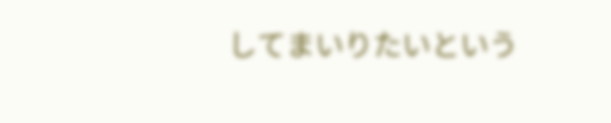してまいりたいという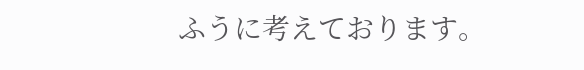ふうに考えております。